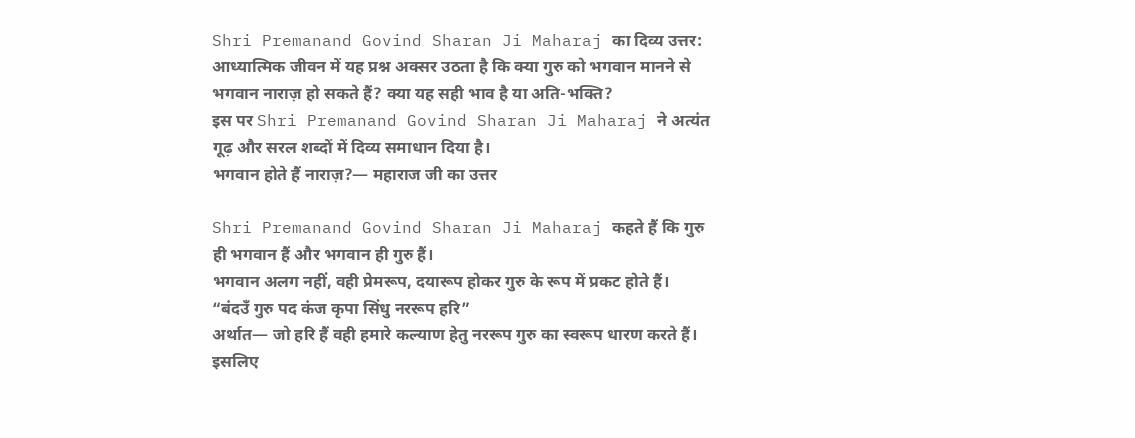Shri Premanand Govind Sharan Ji Maharaj का दिव्य उत्तर:
आध्यात्मिक जीवन में यह प्रश्न अक्सर उठता है कि क्या गुरु को भगवान मानने से भगवान नाराज़ हो सकते हैं? क्या यह सही भाव है या अति-भक्ति?
इस पर Shri Premanand Govind Sharan Ji Maharaj ने अत्यंत गूढ़ और सरल शब्दों में दिव्य समाधान दिया है।
भगवान होते हैं नाराज़?— महाराज जी का उत्तर

Shri Premanand Govind Sharan Ji Maharaj कहते हैं कि गुरु ही भगवान हैं और भगवान ही गुरु हैं।
भगवान अलग नहीं, वही प्रेमरूप, दयारूप होकर गुरु के रूप में प्रकट होते हैं।
“बंदउँ गुरु पद कंज कृपा सिंधु नररूप हरि”
अर्थात— जो हरि हैं वही हमारे कल्याण हेतु नररूप गुरु का स्वरूप धारण करते हैं।
इसलिए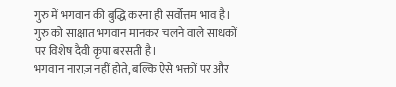गुरु में भगवान की बुद्धि करना ही सर्वोत्तम भाव है।
गुरु को साक्षात भगवान मानकर चलने वाले साधकों पर विशेष दैवी कृपा बरसती है।
भगवान नाराज़ नहीं होते, बल्कि ऐसे भक्तों पर और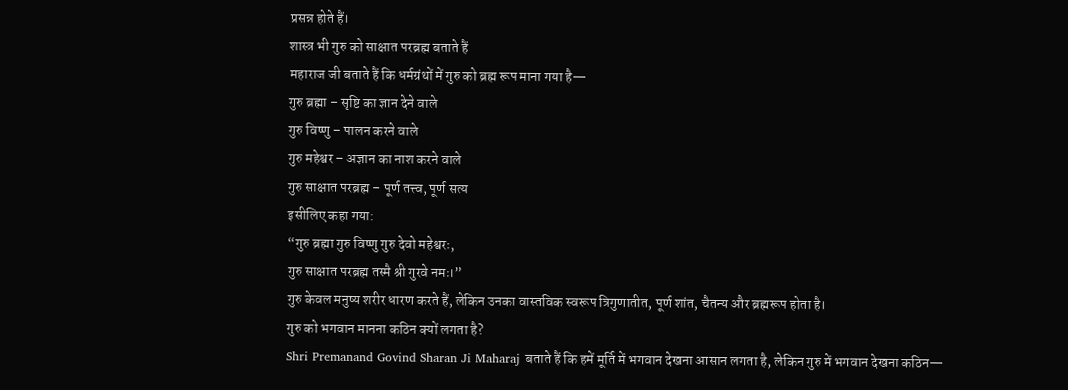प्रसन्न होते हैं।
शास्त्र भी गुरु को साक्षात परब्रह्म बताते हैं
महाराज जी बताते हैं कि धर्मग्रंथों में गुरु को ब्रह्म रूप माना गया है—
गुरु ब्रह्मा – सृष्टि का ज्ञान देने वाले
गुरु विष्णु – पालन करने वाले
गुरु महेश्वर – अज्ञान का नाश करने वाले
गुरु साक्षात परब्रह्म – पूर्ण तत्त्व, पूर्ण सत्य
इसीलिए कहा गया:
“गुरु ब्रह्मा गुरु विष्णु गुरु देवो महेश्वरः,
गुरु साक्षात परब्रह्म तस्मै श्री गुरवे नमः।”
गुरु केवल मनुष्य शरीर धारण करते हैं, लेकिन उनका वास्तविक स्वरूप त्रिगुणातीत, पूर्ण शांत, चैतन्य और ब्रह्मरूप होता है।
गुरु को भगवान मानना कठिन क्यों लगता है?
Shri Premanand Govind Sharan Ji Maharaj बताते हैं कि हमें मूर्ति में भगवान देखना आसान लगता है, लेकिन गुरु में भगवान देखना कठिन—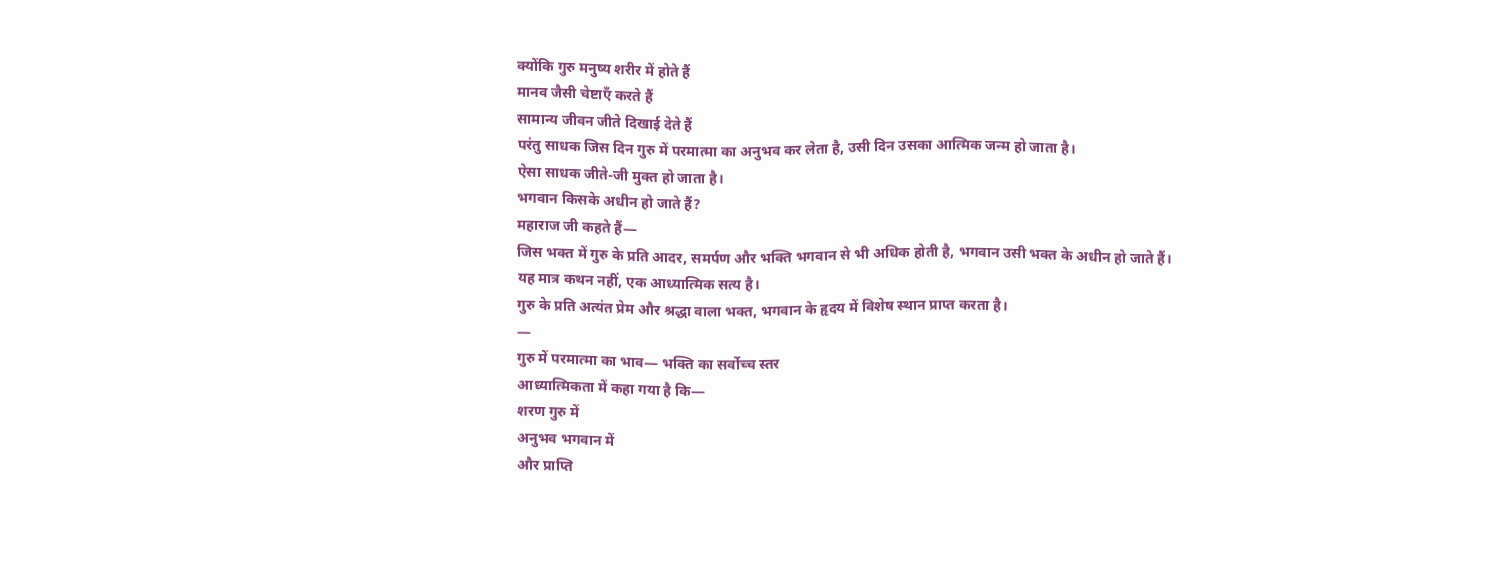क्योंकि गुरु मनुष्य शरीर में होते हैं
मानव जैसी चेष्टाएँ करते हैं
सामान्य जीवन जीते दिखाई देते हैं
परंतु साधक जिस दिन गुरु में परमात्मा का अनुभव कर लेता है, उसी दिन उसका आत्मिक जन्म हो जाता है।
ऐसा साधक जीते-जी मुक्त हो जाता है।
भगवान किसके अधीन हो जाते हैं?
महाराज जी कहते हैं—
जिस भक्त में गुरु के प्रति आदर, समर्पण और भक्ति भगवान से भी अधिक होती है, भगवान उसी भक्त के अधीन हो जाते हैं।
यह मात्र कथन नहीं, एक आध्यात्मिक सत्य है।
गुरु के प्रति अत्यंत प्रेम और श्रद्धा वाला भक्त, भगवान के हृदय में विशेष स्थान प्राप्त करता है।
—
गुरु में परमात्मा का भाव— भक्ति का सर्वोच्च स्तर
आध्यात्मिकता में कहा गया है कि—
शरण गुरु में
अनुभव भगवान में
और प्राप्ति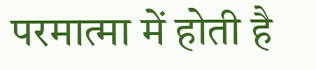परमात्मा में होती है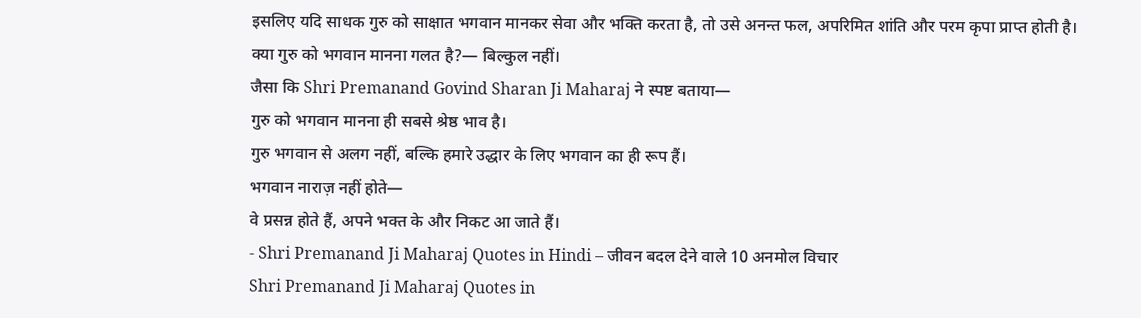इसलिए यदि साधक गुरु को साक्षात भगवान मानकर सेवा और भक्ति करता है, तो उसे अनन्त फल, अपरिमित शांति और परम कृपा प्राप्त होती है।
क्या गुरु को भगवान मानना गलत है?— बिल्कुल नहीं।
जैसा कि Shri Premanand Govind Sharan Ji Maharaj ने स्पष्ट बताया—
गुरु को भगवान मानना ही सबसे श्रेष्ठ भाव है।
गुरु भगवान से अलग नहीं, बल्कि हमारे उद्धार के लिए भगवान का ही रूप हैं।
भगवान नाराज़ नहीं होते—
वे प्रसन्न होते हैं, अपने भक्त के और निकट आ जाते हैं।
- Shri Premanand Ji Maharaj Quotes in Hindi – जीवन बदल देने वाले 10 अनमोल विचार
Shri Premanand Ji Maharaj Quotes in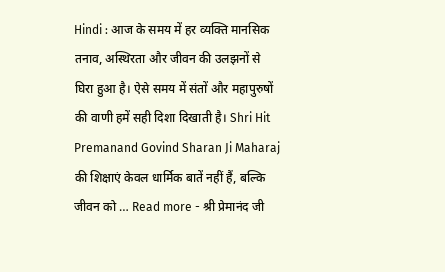Hindi : आज के समय में हर व्यक्ति मानसिक तनाव, अस्थिरता और जीवन की उलझनों से घिरा हुआ है। ऐसे समय में संतों और महापुरुषों की वाणी हमें सही दिशा दिखाती है। Shri Hit Premanand Govind Sharan Ji Maharaj की शिक्षाएं केवल धार्मिक बातें नहीं हैं, बल्कि जीवन को … Read more - श्री प्रेमानंद जी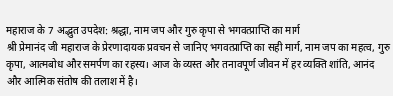महाराज के 7 अद्भुत उपदेश: श्रद्धा, नाम जप और गुरु कृपा से भगवत्प्राप्ति का मार्ग
श्री प्रेमानंद जी महाराज के प्रेरणादायक प्रवचन से जानिए भगवत्प्राप्ति का सही मार्ग, नाम जप का महत्व, गुरु कृपा, आत्मबोध और समर्पण का रहस्य। आज के व्यस्त और तनावपूर्ण जीवन में हर व्यक्ति शांति, आनंद और आत्मिक संतोष की तलाश में है।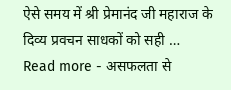ऐसे समय में श्री प्रेमानंद जी महाराज के दिव्य प्रवचन साधकों को सही … Read more - असफलता से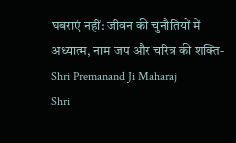घबराएं नहीं: जीवन की चुनौतियों में अध्यात्म, नाम जप और चरित्र की शक्ति- Shri Premanand Ji Maharaj
Shri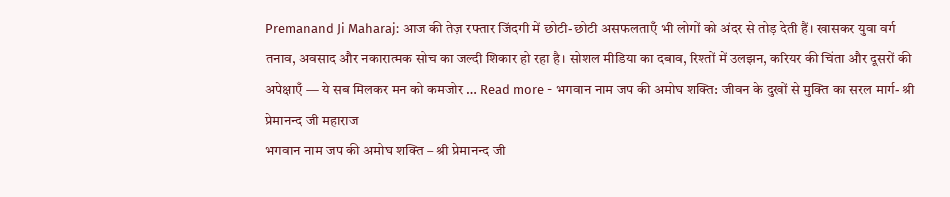Premanand Ji Maharaj: आज की तेज़ रफ्तार जिंदगी में छोटी-छोटी असफलताएँ भी लोगों को अंदर से तोड़ देती हैं। खासकर युवा वर्ग तनाव, अवसाद और नकारात्मक सोच का जल्दी शिकार हो रहा है। सोशल मीडिया का दबाव, रिश्तों में उलझन, करियर की चिंता और दूसरों की अपेक्षाएँ — ये सब मिलकर मन को कमजोर … Read more - भगवान नाम जप की अमोघ शक्ति: जीवन के दुखों से मुक्ति का सरल मार्ग- श्री प्रेमानन्द जी महाराज
भगवान नाम जप की अमोघ शक्ति – श्री प्रेमानन्द जी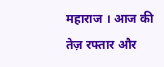महाराज । आज की तेज़ रफ्तार और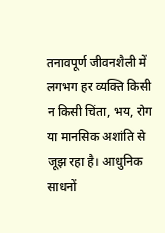तनावपूर्ण जीवनशैली में लगभग हर व्यक्ति किसी न किसी चिंता, भय, रोग या मानसिक अशांति से जूझ रहा है। आधुनिक साधनों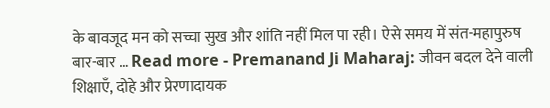के बावजूद मन को सच्चा सुख और शांति नहीं मिल पा रही। ऐसे समय में संत-महापुरुष बार-बार … Read more - Premanand Ji Maharaj: जीवन बदल देने वाली शिक्षाएँ, दोहे और प्रेरणादायक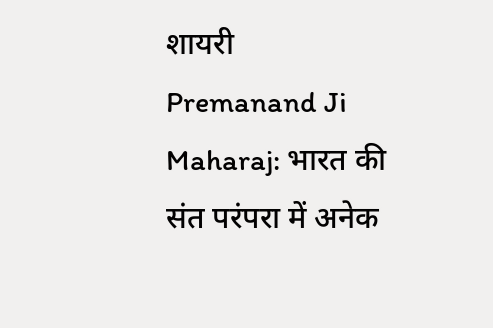शायरी
Premanand Ji Maharaj: भारत की संत परंपरा में अनेक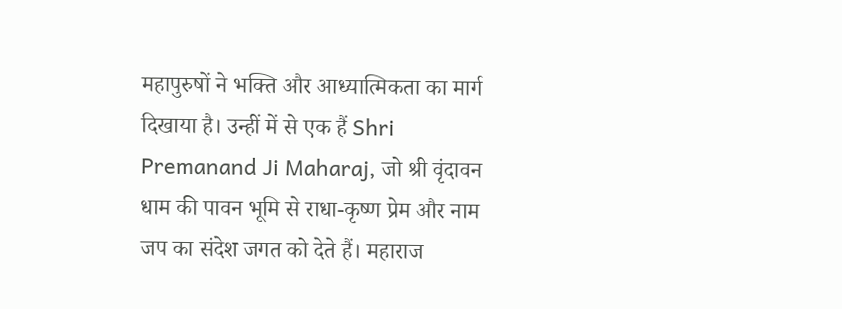महापुरुषों ने भक्ति और आध्यात्मिकता का मार्ग दिखाया है। उन्हीं में से एक हैं Shri Premanand Ji Maharaj, जो श्री वृंदावन धाम की पावन भूमि से राधा-कृष्ण प्रेम और नाम जप का संदेश जगत को देते हैं। महाराज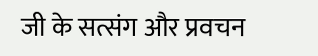जी के सत्संग और प्रवचन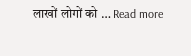लाखों लोगों को … Read more